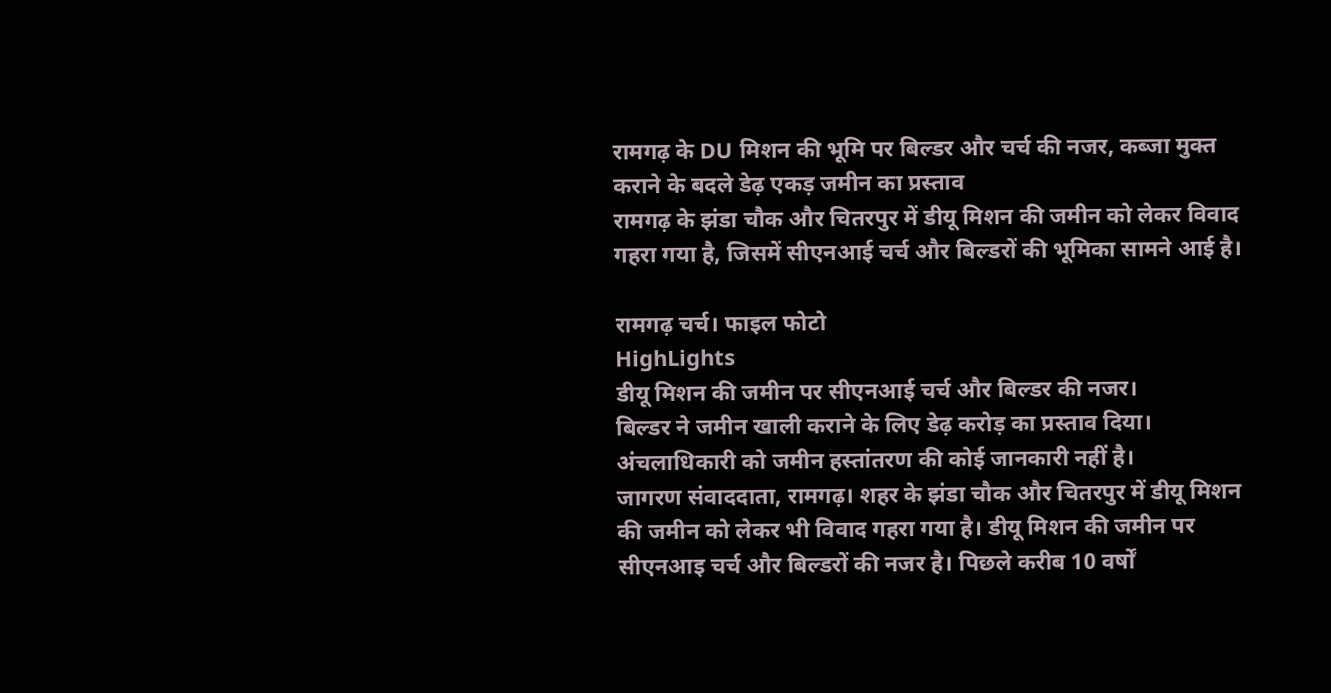रामगढ़ के DU मिशन की भूमि पर बिल्डर और चर्च की नजर, कब्जा मुक्त कराने के बदले डेढ़ एकड़ जमीन का प्रस्ताव
रामगढ़ के झंडा चौक और चितरपुर में डीयू मिशन की जमीन को लेकर विवाद गहरा गया है, जिसमें सीएनआई चर्च और बिल्डरों की भूमिका सामने आई है।

रामगढ़ चर्च। फाइल फोटो
HighLights
डीयू मिशन की जमीन पर सीएनआई चर्च और बिल्डर की नजर।
बिल्डर ने जमीन खाली कराने के लिए डेढ़ करोड़ का प्रस्ताव दिया।
अंचलाधिकारी को जमीन हस्तांतरण की कोई जानकारी नहीं है।
जागरण संवाददाता, रामगढ़। शहर के झंडा चौक और चितरपुर में डीयू मिशन की जमीन को लेकर भी विवाद गहरा गया है। डीयू मिशन की जमीन पर सीएनआइ चर्च और बिल्डरों की नजर है। पिछले करीब 10 वर्षों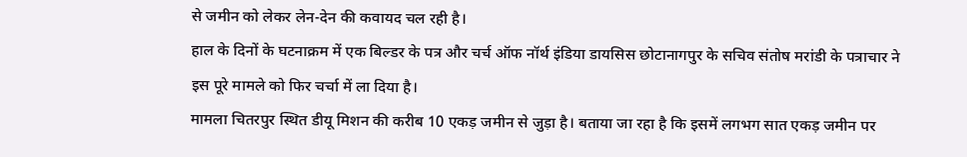से जमीन को लेकर लेन-देन की कवायद चल रही है।
हाल के दिनों के घटनाक्रम में एक बिल्डर के पत्र और चर्च ऑफ नॉर्थ इंडिया डायसिस छोटानागपुर के सचिव संतोष मरांडी के पत्राचार ने इस पूरे मामले को फिर चर्चा में ला दिया है।
मामला चितरपुर स्थित डीयू मिशन की करीब 10 एकड़ जमीन से जुड़ा है। बताया जा रहा है कि इसमें लगभग सात एकड़ जमीन पर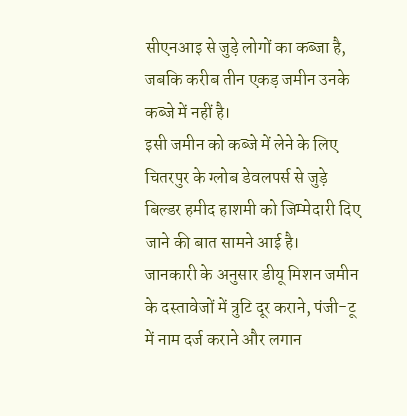सीएनआइ से जुड़े लोगों का कब्जा है, जबकि करीब तीन एकड़ जमीन उनके कब्जे में नहीं है।
इसी जमीन को कब्जे में लेने के लिए चितरपुर के ग्लोब डेवलपर्स से जुड़े बिल्डर हमीद हाशमी को जिम्मेदारी दिए जाने की बात सामने आई है।
जानकारी के अनुसार डीयू मिशन जमीन के दस्तावेजों में त्रुटि दूर कराने, पंजी-टू में नाम दर्ज कराने और लगान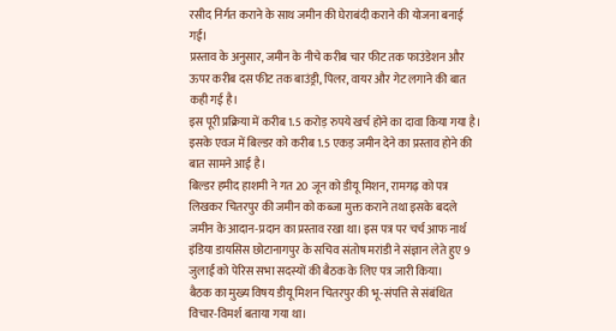रसीद निर्गत कराने के साथ जमीन की घेराबंदी कराने की योजना बनाई गई।
प्रस्ताव के अनुसार, जमीन के नीचे करीब चार फीट तक फाउंडेशन और ऊपर करीब दस फीट तक बाउंड्री, पिलर, वायर और गेट लगाने की बात कही गई है।
इस पूरी प्रक्रिया में करीब 1.5 करोड़ रुपये खर्च होने का दावा किया गया है। इसके एवज में बिल्डर को करीब 1.5 एकड़ जमीन देने का प्रस्ताव होने की बात सामने आई है।
बिल्डर हमीद हाशमी ने गत 20 जून को डीयू मिशन, रामगढ़ को पत्र लिखकर चितरपुर की जमीन को कब्जा मुक्त कराने तथा इसके बदले जमीन के आदान-प्रदान का प्रस्ताव रखा था। इस पत्र पर चर्च आफ नार्थ इंडिया डायसिस छोटानागपुर के सचिव संतोष मरांडी ने संज्ञान लेते हुए 9 जुलाई को पेरिस सभा सदस्यों की बैठक के लिए पत्र जारी किया।
बैठक का मुख्य विषय डीयू मिशन चितरपुर की भू-संपत्ति से संबंधित विचार-विमर्श बताया गया था।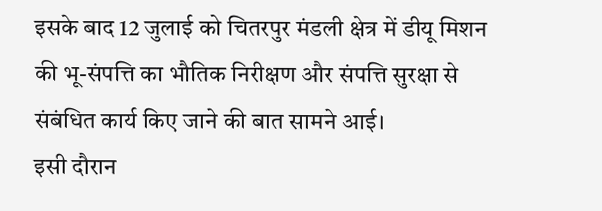इसके बाद 12 जुलाई को चितरपुर मंडली क्षेत्र में डीयू मिशन की भू-संपत्ति का भौतिक निरीक्षण और संपत्ति सुरक्षा से संबंधित कार्य किए जाने की बात सामने आई।
इसी दौरान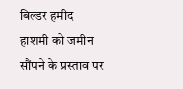बिल्डर हमीद हाशमी को जमीन सौंपने के प्रस्ताव पर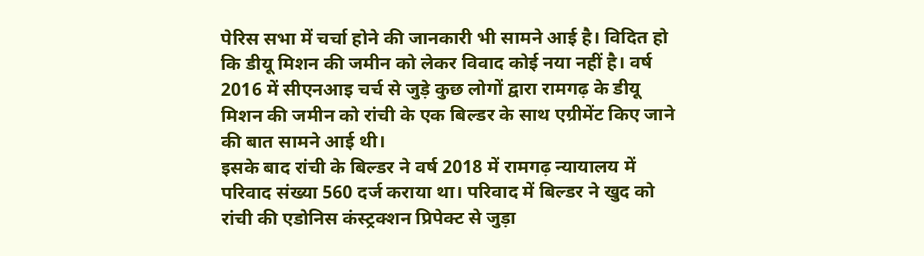पेरिस सभा में चर्चा होने की जानकारी भी सामने आई है। विदित हो कि डीयू मिशन की जमीन को लेकर विवाद कोई नया नहीं है। वर्ष 2016 में सीएनआइ चर्च से जुड़े कुछ लोगों द्वारा रामगढ़ के डीयू मिशन की जमीन को रांची के एक बिल्डर के साथ एग्रीमेंट किए जाने की बात सामने आई थी।
इसके बाद रांची के बिल्डर ने वर्ष 2018 में रामगढ़ न्यायालय में परिवाद संख्या 560 दर्ज कराया था। परिवाद में बिल्डर ने खुद को रांची की एडोनिस कंस्ट्रक्शन प्रिपेक्ट से जुड़ा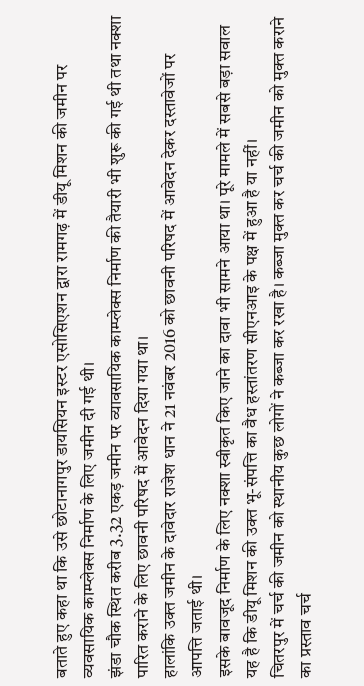बताते हुए कहा था कि उसे छोटानागपुर डायसियन इस्टर एसोसिएशन द्वारा रामगढ़ में डीयू मिशन की जमीन पर व्यवसायिक काम्प्लेक्स निर्माण के लिए जमीन दी गई थी।
झंडा चौक स्थित करीब 3.32 एकड़ जमीन पर व्यावसायिक काम्प्लेक्स निर्माण की तैयारी भी शुरू की गई थी तथा नक्शा पारित कराने के लिए छावनी परिषद में आवेदन दिया गया था।
हालांकि उक्त जमीन के दावेदार राजेश धान ने 21 नवंबर 2016 को छावनी परिषद में आवेदन देकर दस्तावेजों पर आपत्ति जताई थी।
इसके बावजूद निर्माण के लिए नक्शा स्वीकृत किए जाने का दावा भी सामने आया था। पूरे मामले में सबसे बड़ा सवाल यह है कि डीयू मिशन की उक्त भू-संपत्ति का वैध हस्तांतरण सीएनआइ के पक्ष में हुआ है या नहीं।
चितरपुर में चर्च की जमीन को स्थानीय कुछ लोगों ने कब्जा कर रखा है। कब्जा मुक्त कर चर्च की जमीन को मुक्त कराने का प्रस्ताव चर्च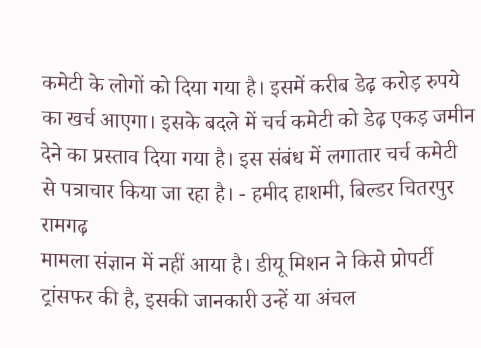कमेटी के लोगों को दिया गया है। इसमें करीब डेढ़ करोड़ रुपये का खर्च आएगा। इसके बदले में चर्च कमेटी को डेढ़ एकड़ जमीन देने का प्रस्ताव दिया गया है। इस संबंध में लगातार चर्च कमेटी से पत्राचार किया जा रहा है। - हमीद हाशमी, बिल्डर चितरपुर रामगढ़
मामला संज्ञान में नहीं आया है। डीयू मिशन ने किसे प्रोपर्टी ट्रांसफर की है, इसकी जानकारी उन्हें या अंचल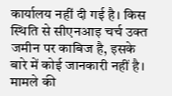कार्यालय नहीं दी गई है। किस स्थिति से सीएनआइ चर्च उक्त जमीन पर काबिज है, इसके बारे में कोई जानकारी नहीं है। मामले की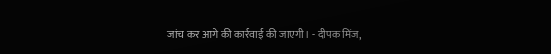जांच कर आगे की कार्रवाई की जाएगी। - दीपक मिंज,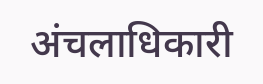अंचलाधिकारी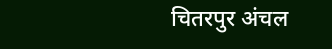चितरपुर अंचल